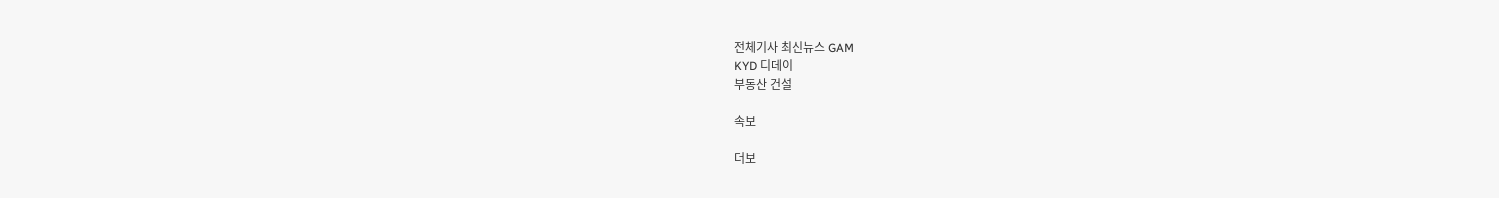전체기사 최신뉴스 GAM
KYD 디데이
부동산 건설

속보

더보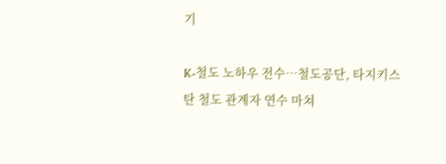기

K-철도 노하우 전수…철도공단, 타지키스탄 철도 관계자 연수 마쳐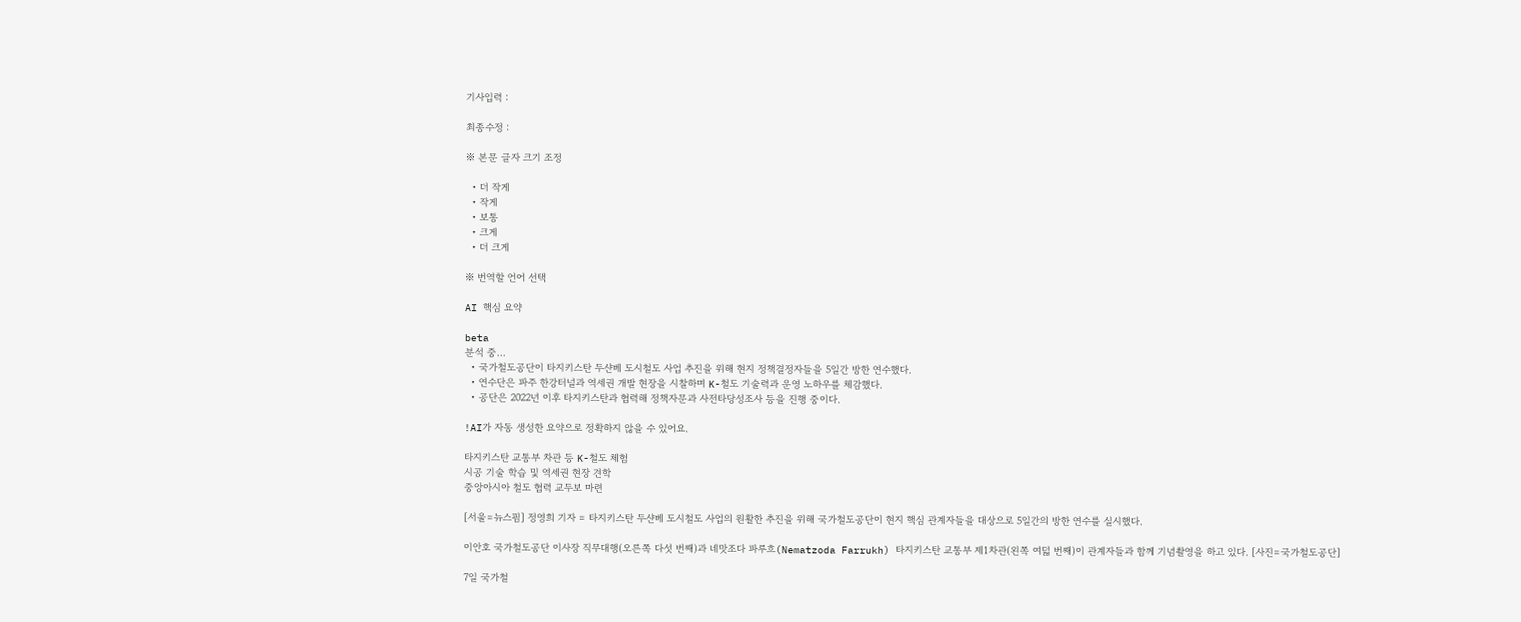기사입력 :

최종수정 :

※ 본문 글자 크기 조정

  • 더 작게
  • 작게
  • 보통
  • 크게
  • 더 크게

※ 번역할 언어 선택

AI 핵심 요약

beta
분석 중...
  • 국가철도공단이 타지키스탄 두샨베 도시철도 사업 추진을 위해 현지 정책결정자들을 5일간 방한 연수했다.
  • 연수단은 파주 한강터널과 역세권 개발 현장을 시찰하며 K-철도 기술력과 운영 노하우를 체감했다.
  • 공단은 2022년 이후 타지키스탄과 협력해 정책자문과 사전타당성조사 등을 진행 중이다.

!AI가 자동 생성한 요약으로 정확하지 않을 수 있어요.

타지키스탄 교통부 차관 등 K-철도 체험
시공 기술 학습 및 역세권 현장 견학
중앙아시아 철도 협력 교두보 마련

[서울=뉴스핌] 정영희 기자 = 타지키스탄 두샨베 도시철도 사업의 원활한 추진을 위해 국가철도공단이 현지 핵심 관계자들을 대상으로 5일간의 방한 연수를 실시했다.

이안호 국가철도공단 이사장 직무대행(오른쪽 다섯 번째)과 네맛조다 파루흐(Nematzoda Farrukh) 타지키스탄 교통부 제1차관(왼쪽 여덟 번째)이 관계자들과 함께 기념촬영을 하고 있다. [사진=국가철도공단]

7일 국가철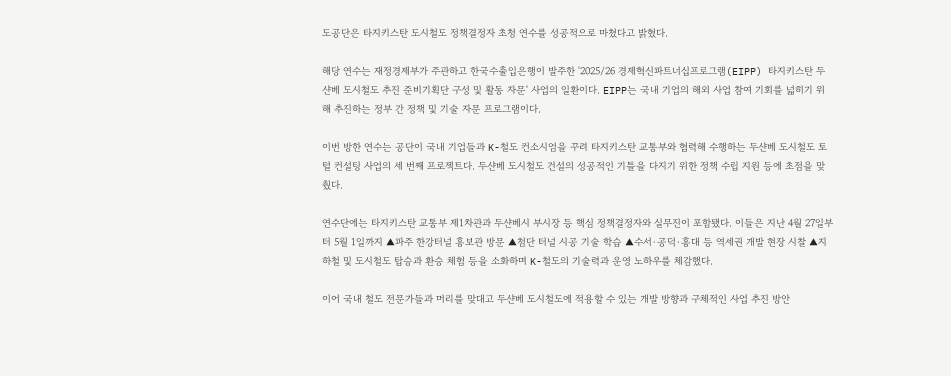도공단은 타지키스탄 도시철도 정책결정자 초청 연수를 성공적으로 마쳤다고 밝혔다.

해당 연수는 재정경제부가 주관하고 한국수출입은행이 발주한 '2025/26 경제혁신파트너십프로그램(EIPP) 타지키스탄 두샨베 도시철도 추진 준비기획단 구성 및 활동 자문' 사업의 일환이다. EIPP는 국내 기업의 해외 사업 참여 기회를 넓히기 위해 추진하는 정부 간 정책 및 기술 자문 프로그램이다.

이번 방한 연수는 공단이 국내 기업들과 K-철도 컨소시엄을 꾸려 타지키스탄 교통부와 협력해 수행하는 두샨베 도시철도 토털 컨설팅 사업의 세 번째 프로젝트다. 두샨베 도시철도 건설의 성공적인 기틀을 다지기 위한 정책 수립 지원 등에 초점을 맞췄다.

연수단에는 타지키스탄 교통부 제1차관과 두샨베시 부시장 등 핵심 정책결정자와 실무진이 포함됐다. 이들은 지난 4월 27일부터 5월 1일까지 ▲파주 한강터널 홍보관 방문 ▲첨단 터널 시공 기술 학습 ▲수서·공덕·홍대 등 역세권 개발 현장 시찰 ▲지하철 및 도시철도 탑승과 환승 체험 등을 소화하며 K-철도의 기술력과 운영 노하우를 체감했다.

이어 국내 철도 전문가들과 머리를 맞대고 두샨베 도시철도에 적용할 수 있는 개발 방향과 구체적인 사업 추진 방안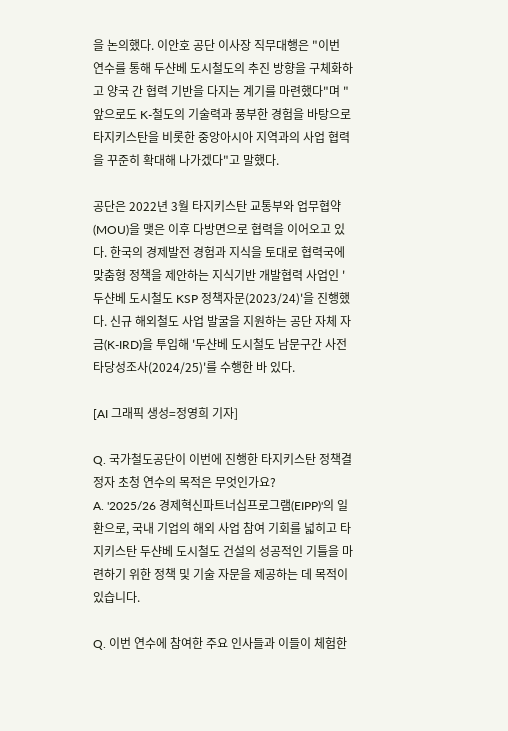을 논의했다. 이안호 공단 이사장 직무대행은 "이번 연수를 통해 두샨베 도시철도의 추진 방향을 구체화하고 양국 간 협력 기반을 다지는 계기를 마련했다"며 "앞으로도 K-철도의 기술력과 풍부한 경험을 바탕으로 타지키스탄을 비롯한 중앙아시아 지역과의 사업 협력을 꾸준히 확대해 나가겠다"고 말했다.

공단은 2022년 3월 타지키스탄 교통부와 업무협약(MOU)을 맺은 이후 다방면으로 협력을 이어오고 있다. 한국의 경제발전 경험과 지식을 토대로 협력국에 맞춤형 정책을 제안하는 지식기반 개발협력 사업인 '두샨베 도시철도 KSP 정책자문(2023/24)'을 진행했다. 신규 해외철도 사업 발굴을 지원하는 공단 자체 자금(K-IRD)을 투입해 '두샨베 도시철도 남문구간 사전타당성조사(2024/25)'를 수행한 바 있다.

[AI 그래픽 생성=정영희 기자]

Q. 국가철도공단이 이번에 진행한 타지키스탄 정책결정자 초청 연수의 목적은 무엇인가요?
A. '2025/26 경제혁신파트너십프로그램(EIPP)'의 일환으로, 국내 기업의 해외 사업 참여 기회를 넓히고 타지키스탄 두샨베 도시철도 건설의 성공적인 기틀을 마련하기 위한 정책 및 기술 자문을 제공하는 데 목적이 있습니다.

Q. 이번 연수에 참여한 주요 인사들과 이들이 체험한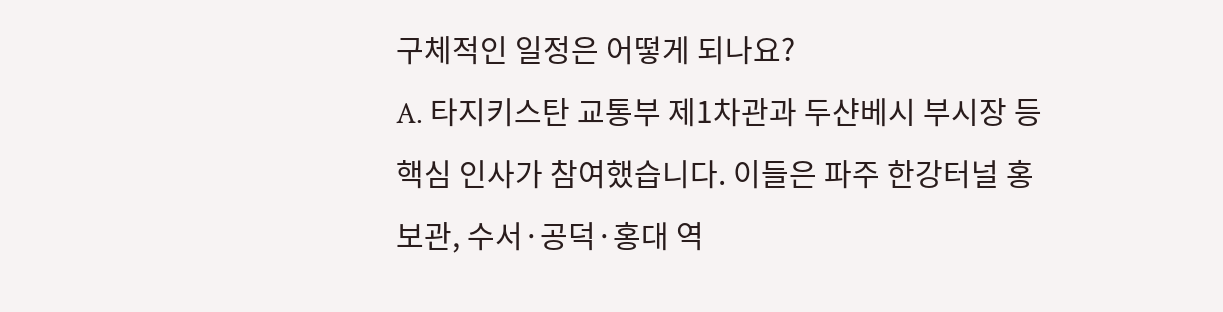구체적인 일정은 어떻게 되나요?
A. 타지키스탄 교통부 제1차관과 두샨베시 부시장 등 핵심 인사가 참여했습니다. 이들은 파주 한강터널 홍보관, 수서·공덕·홍대 역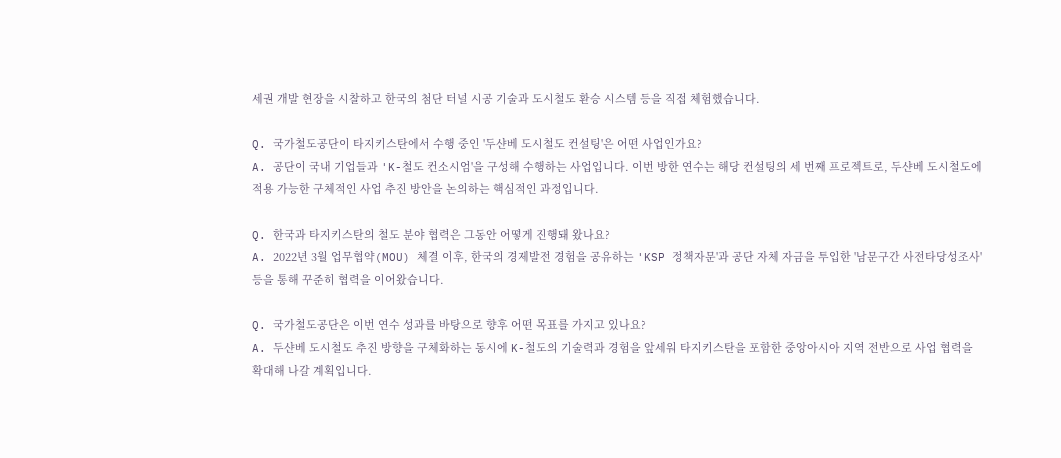세권 개발 현장을 시찰하고 한국의 첨단 터널 시공 기술과 도시철도 환승 시스템 등을 직접 체험했습니다.

Q. 국가철도공단이 타지키스탄에서 수행 중인 '두샨베 도시철도 컨설팅'은 어떤 사업인가요?
A. 공단이 국내 기업들과 'K-철도 컨소시엄'을 구성해 수행하는 사업입니다. 이번 방한 연수는 해당 컨설팅의 세 번째 프로젝트로, 두샨베 도시철도에 적용 가능한 구체적인 사업 추진 방안을 논의하는 핵심적인 과정입니다.

Q. 한국과 타지키스탄의 철도 분야 협력은 그동안 어떻게 진행돼 왔나요?
A. 2022년 3월 업무협약(MOU) 체결 이후, 한국의 경제발전 경험을 공유하는 'KSP 정책자문'과 공단 자체 자금을 투입한 '남문구간 사전타당성조사' 등을 통해 꾸준히 협력을 이어왔습니다.

Q. 국가철도공단은 이번 연수 성과를 바탕으로 향후 어떤 목표를 가지고 있나요?
A. 두샨베 도시철도 추진 방향을 구체화하는 동시에 K-철도의 기술력과 경험을 앞세워 타지키스탄을 포함한 중앙아시아 지역 전반으로 사업 협력을 확대해 나갈 계획입니다.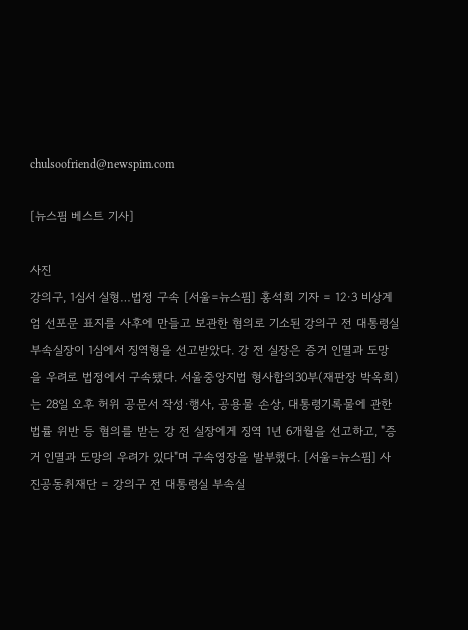chulsoofriend@newspim.com

[뉴스핌 베스트 기사]

사진
강의구, 1심서 실형…법정 구속 [서울=뉴스핌] 홍석희 기자 = 12·3 비상계엄 선포문 표지를 사후에 만들고 보관한 혐의로 기소된 강의구 전 대통령실 부속실장이 1심에서 징역형을 선고받았다. 강 전 실장은 증거 인멸과 도망을 우려로 법정에서 구속됐다. 서울중앙지법 형사합의30부(재판장 박옥희)는 28일 오후 허위 공문서 작성·행사, 공용물 손상, 대통령기록물에 관한 법률 위반 등 혐의를 받는 강 전 실장에게 징역 1년 6개월을 선고하고, "증거 인멸과 도망의 우려가 있다"며 구속영장을 발부했다. [서울=뉴스핌] 사진공동취재단 = 강의구 전 대통령실 부속실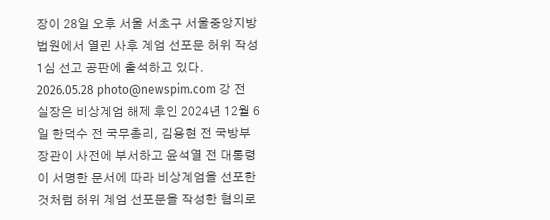장이 28일 오후 서울 서초구 서울중앙지방법원에서 열린 사후 계엄 선포문 허위 작성 1심 선고 공판에 출석하고 있다. 2026.05.28 photo@newspim.com 강 전 실장은 비상계엄 해제 후인 2024년 12월 6일 한덕수 전 국무총리, 김용현 전 국방부 장관이 사전에 부서하고 윤석열 전 대통령이 서명한 문서에 따라 비상계엄을 선포한 것처럼 허위 계엄 선포문을 작성한 혐의로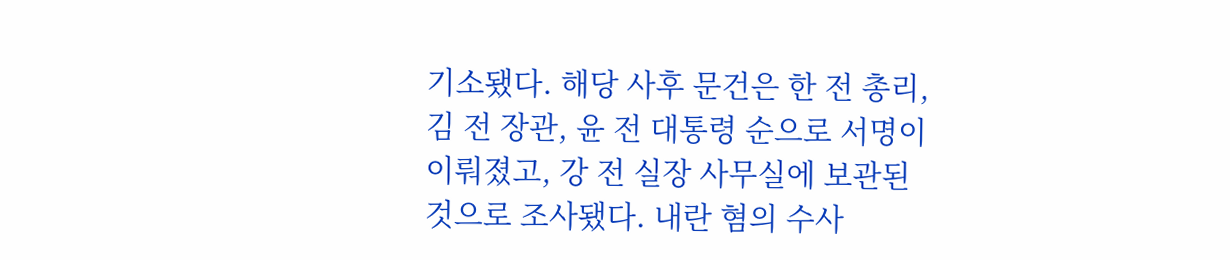기소됐다. 해당 사후 문건은 한 전 총리, 김 전 장관, 윤 전 대통령 순으로 서명이 이뤄졌고, 강 전 실장 사무실에 보관된 것으로 조사됐다. 내란 혐의 수사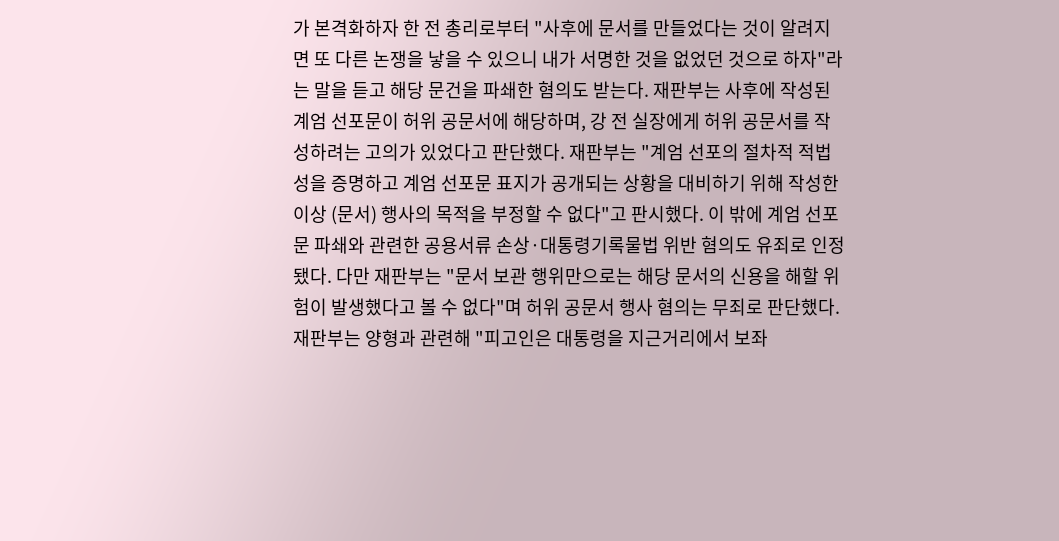가 본격화하자 한 전 총리로부터 "사후에 문서를 만들었다는 것이 알려지면 또 다른 논쟁을 낳을 수 있으니 내가 서명한 것을 없었던 것으로 하자"라는 말을 듣고 해당 문건을 파쇄한 혐의도 받는다. 재판부는 사후에 작성된 계엄 선포문이 허위 공문서에 해당하며, 강 전 실장에게 허위 공문서를 작성하려는 고의가 있었다고 판단했다. 재판부는 "계엄 선포의 절차적 적법성을 증명하고 계엄 선포문 표지가 공개되는 상황을 대비하기 위해 작성한 이상 (문서) 행사의 목적을 부정할 수 없다"고 판시했다. 이 밖에 계엄 선포문 파쇄와 관련한 공용서류 손상·대통령기록물법 위반 혐의도 유죄로 인정됐다. 다만 재판부는 "문서 보관 행위만으로는 해당 문서의 신용을 해할 위험이 발생했다고 볼 수 없다"며 허위 공문서 행사 혐의는 무죄로 판단했다. 재판부는 양형과 관련해 "피고인은 대통령을 지근거리에서 보좌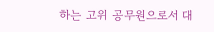하는 고위 공무원으로서 대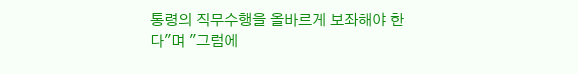통령의 직무수행을 올바르게 보좌해야 한다"며 "그럼에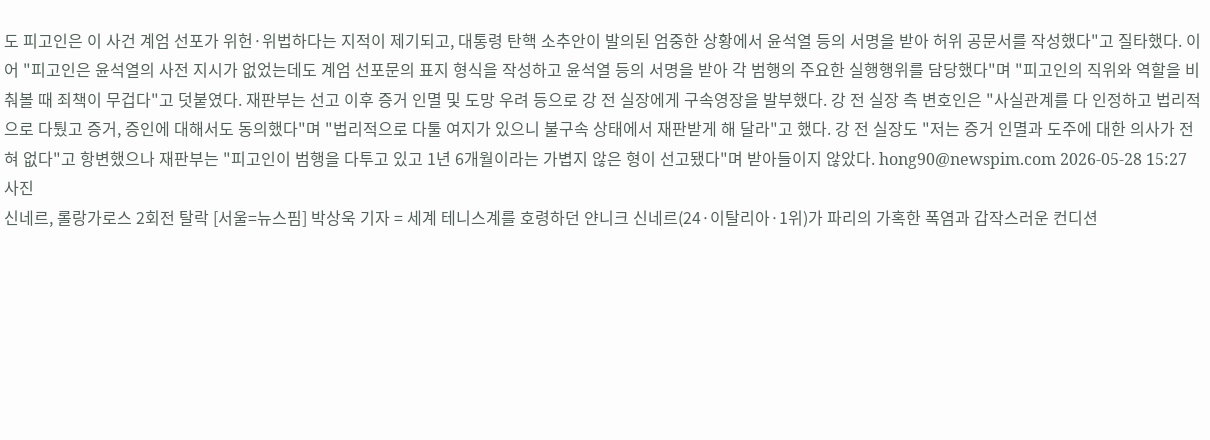도 피고인은 이 사건 계엄 선포가 위헌·위법하다는 지적이 제기되고, 대통령 탄핵 소추안이 발의된 엄중한 상황에서 윤석열 등의 서명을 받아 허위 공문서를 작성했다"고 질타했다. 이어 "피고인은 윤석열의 사전 지시가 없었는데도 계엄 선포문의 표지 형식을 작성하고 윤석열 등의 서명을 받아 각 범행의 주요한 실행행위를 담당했다"며 "피고인의 직위와 역할을 비춰볼 때 죄책이 무겁다"고 덧붙였다. 재판부는 선고 이후 증거 인멸 및 도망 우려 등으로 강 전 실장에게 구속영장을 발부했다. 강 전 실장 측 변호인은 "사실관계를 다 인정하고 법리적으로 다퉜고 증거, 증인에 대해서도 동의했다"며 "법리적으로 다툴 여지가 있으니 불구속 상태에서 재판받게 해 달라"고 했다. 강 전 실장도 "저는 증거 인멸과 도주에 대한 의사가 전혀 없다"고 항변했으나 재판부는 "피고인이 범행을 다투고 있고 1년 6개월이라는 가볍지 않은 형이 선고됐다"며 받아들이지 않았다. hong90@newspim.com 2026-05-28 15:27
사진
신네르, 롤랑가로스 2회전 탈락 [서울=뉴스핌] 박상욱 기자 = 세계 테니스계를 호령하던 얀니크 신네르(24·이탈리아·1위)가 파리의 가혹한 폭염과 갑작스러운 컨디션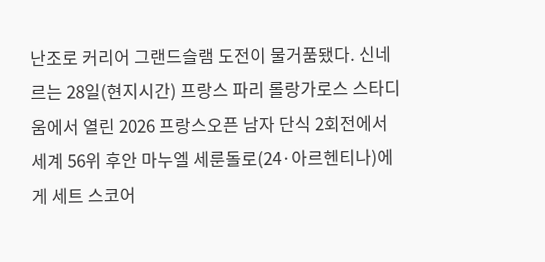난조로 커리어 그랜드슬램 도전이 물거품됐다. 신네르는 28일(현지시간) 프랑스 파리 롤랑가로스 스타디움에서 열린 2026 프랑스오픈 남자 단식 2회전에서 세계 56위 후안 마누엘 세룬돌로(24·아르헨티나)에게 세트 스코어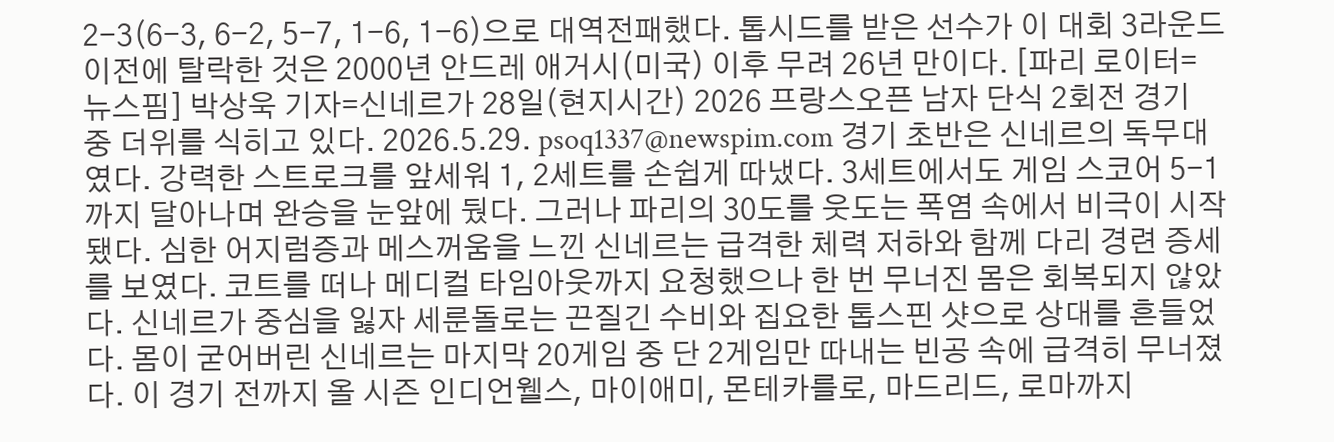2-3(6-3, 6-2, 5-7, 1-6, 1-6)으로 대역전패했다. 톱시드를 받은 선수가 이 대회 3라운드 이전에 탈락한 것은 2000년 안드레 애거시(미국) 이후 무려 26년 만이다. [파리 로이터=뉴스핌] 박상욱 기자=신네르가 28일(현지시간) 2026 프랑스오픈 남자 단식 2회전 경기 중 더위를 식히고 있다. 2026.5.29. psoq1337@newspim.com 경기 초반은 신네르의 독무대였다. 강력한 스트로크를 앞세워 1, 2세트를 손쉽게 따냈다. 3세트에서도 게임 스코어 5-1까지 달아나며 완승을 눈앞에 뒀다. 그러나 파리의 30도를 웃도는 폭염 속에서 비극이 시작됐다. 심한 어지럼증과 메스꺼움을 느낀 신네르는 급격한 체력 저하와 함께 다리 경련 증세를 보였다. 코트를 떠나 메디컬 타임아웃까지 요청했으나 한 번 무너진 몸은 회복되지 않았다. 신네르가 중심을 잃자 세룬돌로는 끈질긴 수비와 집요한 톱스핀 샷으로 상대를 흔들었다. 몸이 굳어버린 신네르는 마지막 20게임 중 단 2게임만 따내는 빈공 속에 급격히 무너졌다. 이 경기 전까지 올 시즌 인디언웰스, 마이애미, 몬테카를로, 마드리드, 로마까지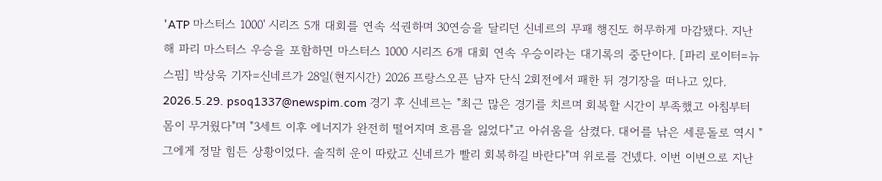'ATP 마스터스 1000' 시리즈 5개 대회를 연속 석권하며 30연승을 달리던 신네르의 무패 행진도 허무하게 마감됐다. 지난해 파리 마스터스 우승을 포함하면 마스터스 1000 시리즈 6개 대회 연속 우승이라는 대기록의 중단이다. [파리 로이터=뉴스핌] 박상욱 기자=신네르가 28일(현지시간) 2026 프랑스오픈 남자 단식 2회전에서 패한 뒤 경기장을 떠나고 있다. 2026.5.29. psoq1337@newspim.com 경기 후 신네르는 "최근 많은 경기를 치르며 회복할 시간이 부족했고 아침부터 몸이 무거웠다"며 "3세트 이후 에너지가 완전히 떨어지며 흐름을 잃었다"고 아쉬움을 삼켰다. 대어를 낚은 세룬돌로 역시 "그에게 정말 힘든 상황이었다. 솔직히 운이 따랐고 신네르가 빨리 회복하길 바란다"며 위로를 건넸다. 이번 이변으로 지난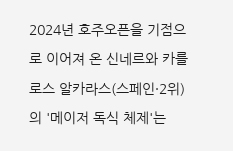2024년 호주오픈을 기점으로 이어져 온 신네르와 카를로스 알카라스(스페인·2위)의 '메이저 독식 체제'는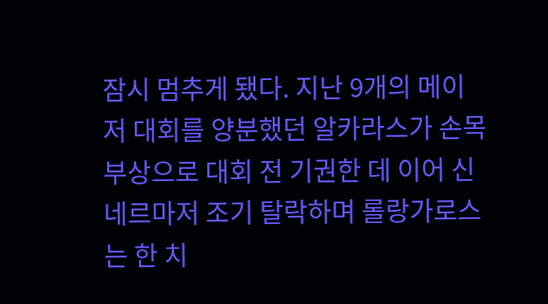잠시 멈추게 됐다. 지난 9개의 메이저 대회를 양분했던 알카라스가 손목 부상으로 대회 전 기권한 데 이어 신네르마저 조기 탈락하며 롤랑가로스는 한 치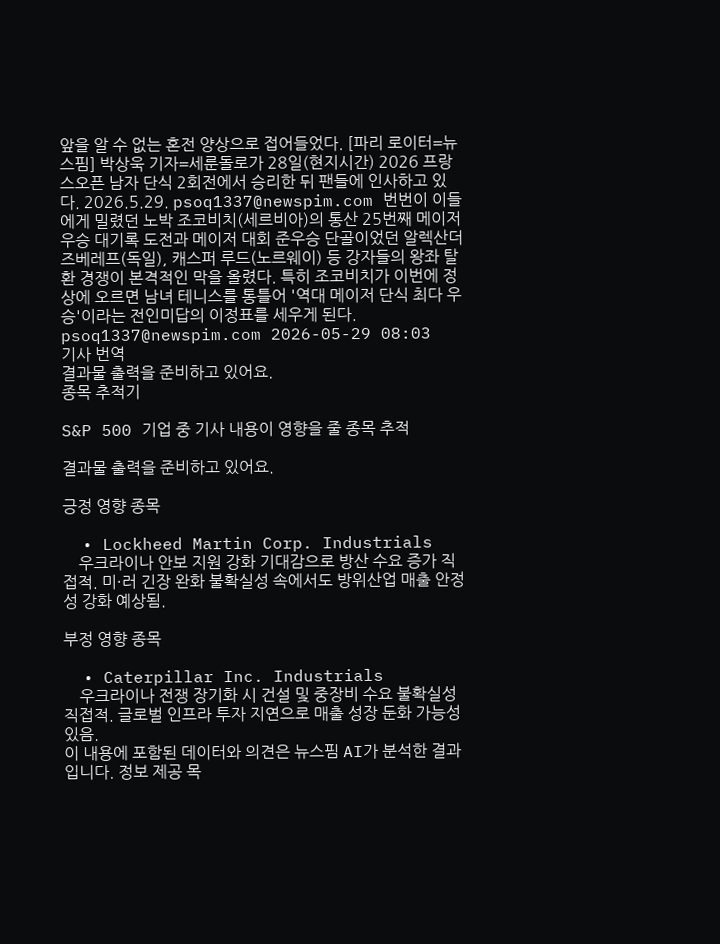앞을 알 수 없는 혼전 양상으로 접어들었다. [파리 로이터=뉴스핌] 박상욱 기자=세룬돌로가 28일(현지시간) 2026 프랑스오픈 남자 단식 2회전에서 승리한 뒤 팬들에 인사하고 있다. 2026.5.29. psoq1337@newspim.com 번번이 이들에게 밀렸던 노박 조코비치(세르비아)의 통산 25번째 메이저 우승 대기록 도전과 메이저 대회 준우승 단골이었던 알렉산더 즈베레프(독일), 캐스퍼 루드(노르웨이) 등 강자들의 왕좌 탈환 경쟁이 본격적인 막을 올렸다. 특히 조코비치가 이번에 정상에 오르면 남녀 테니스를 통틀어 '역대 메이저 단식 최다 우승'이라는 전인미답의 이정표를 세우게 된다. psoq1337@newspim.com 2026-05-29 08:03
기사 번역
결과물 출력을 준비하고 있어요.
종목 추적기

S&P 500 기업 중 기사 내용이 영향을 줄 종목 추적

결과물 출력을 준비하고 있어요.

긍정 영향 종목

  • Lockheed Martin Corp. Industrials
    우크라이나 안보 지원 강화 기대감으로 방산 수요 증가 직접적. 미·러 긴장 완화 불확실성 속에서도 방위산업 매출 안정성 강화 예상됨.

부정 영향 종목

  • Caterpillar Inc. Industrials
    우크라이나 전쟁 장기화 시 건설 및 중장비 수요 불확실성 직접적. 글로벌 인프라 투자 지연으로 매출 성장 둔화 가능성 있음.
이 내용에 포함된 데이터와 의견은 뉴스핌 AI가 분석한 결과입니다. 정보 제공 목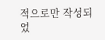적으로만 작성되었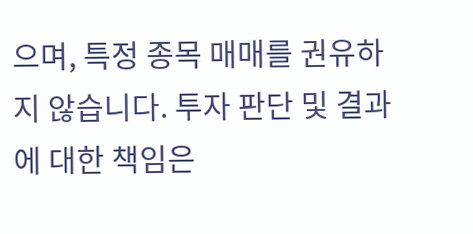으며, 특정 종목 매매를 권유하지 않습니다. 투자 판단 및 결과에 대한 책임은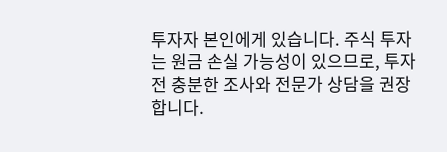투자자 본인에게 있습니다. 주식 투자는 원금 손실 가능성이 있으므로, 투자 전 충분한 조사와 전문가 상담을 권장합니다.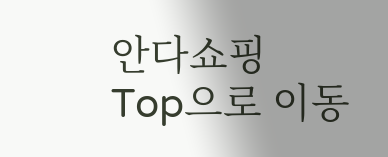안다쇼핑
Top으로 이동